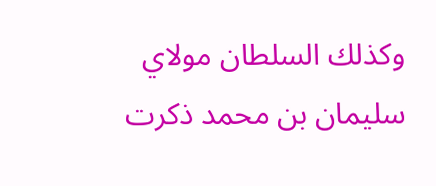وكذلك السلطان مولاي سليمان بن محمد ذكرت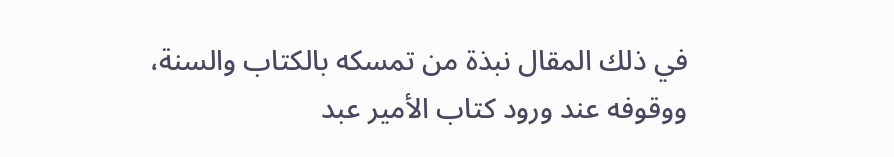في ذلك المقال نبذة من تمسكه بالكتاب والسنة، ووقوفه عند ورود كتاب الأمير عبد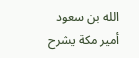الله بن سعود أمير مكة يشرح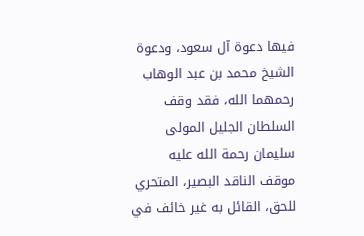فيها دعوة آل سعود، ودعوة الشيخ محمد بن عبد الوهاب رحمهما الله، فقد وقف السلطان الجليل المولى سليمان رحمة الله عليه موقف الناقد البصير، المتحري للحق، القائل به غير خائف في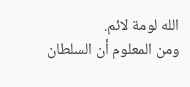الله لومة لائم.
ومن المعلوم أن السلطان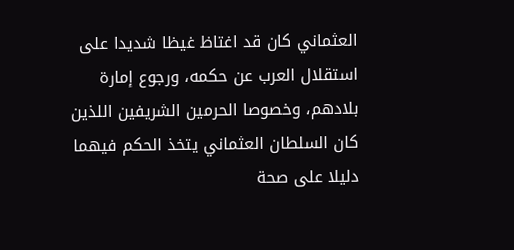العثماني كان قد اغتاظ غيظا شديدا على استقلال العرب عن حكمه، ورجوع إمارة بلادهم، وخصوصا الحرمين الشريفين اللذين كان السلطان العثماني يتخذ الحكم فيهما دليلا على صحة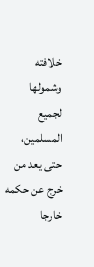خلافته وشمولها لجميع المسلمين، حتى يعد من خرج عن حكمه خارجا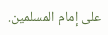على إمام المسلمين.